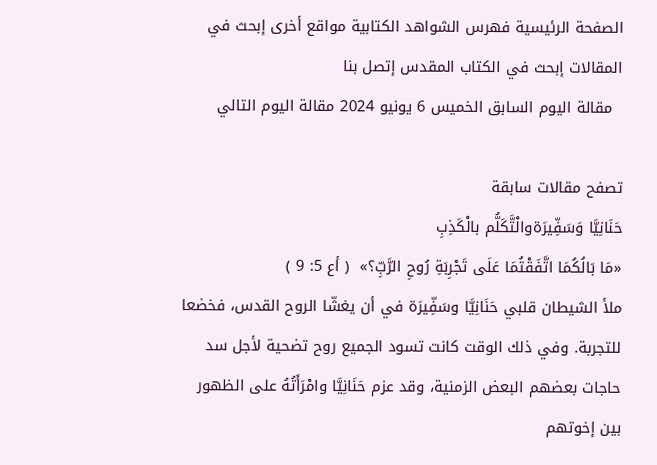الصفحة الرئيسية فهرس الشواهد الكتابية مواقع أخرى إبحث في المقالات إبحث في الكتاب المقدس إتصل بنا
  مقالة اليوم السابق الخميس 6 يونيو 2024 مقالة اليوم التالي

تصفح مقالات سابقة
حَنَانِيَّا وَسَفِّيرَةوالْتَّكَلُّم بالْكَذِبِ
«مَا بَالُكُمَا اتَّفَقْتُمَا عَلَى تَجْرِبَةِ رُوحِ الرَّبِّ؟»  ( أع 5: 9 )
ملأ الشيطان قلبي حَنَانِيَّا وسَفِّيرَة في أن يغشّا الروح القدس، فخضعا للتجربة. وفي ذلك الوقت كانت تسود الجميع روح تضحية لأجل سد حاجات بعضهم البعض الزمنية، وقد عزم حَنَانِيَّا وامْرَأَتُهُ على الظهور بين إخوتهم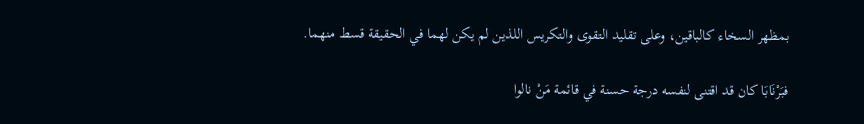بمظهر السخاء كالباقين، وعلى تقليد التقوى والتكريس اللذين لم يكن لهما في الحقيقة قسط منهما.

فبَرْنَابَا كان قد اقتنى لنفسه درجة حسنة في قائمة مَنْ نالوا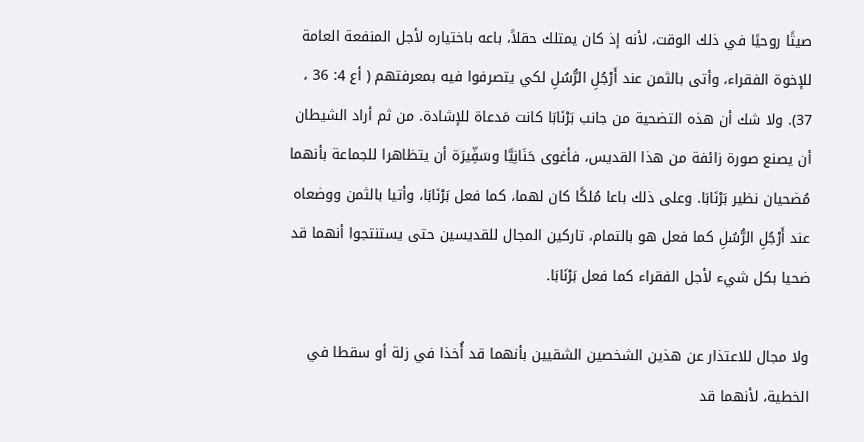صيتًا روحيًا في ذلك الوقت، لأنه إذ كان يمتلك حقلاً، باعه باختياره لأجل المنفعة العامة للإخوة الفقراء، وأتى بالثمن عند أَرْجُلِ الرُّسُلِ لكي يتصرفوا فيه بمعرفتهم ( أع 4: 36 ، 37). ولا شك أن هذه التضحية من جانب بَرْنَابَا كانت مَدعاة للإشادة. من ثم أراد الشيطان أن يصنع صورة زائفة من هذا القديس، فأغوى حَنَانِيَّا وسَفِّيرَة أن يتظاهرا للجماعة بأنهما مُضحيان نظير بَرْنَابَا. وعلى ذلك باعا مُلكًا كان لهما، كما فعل بَرْنَابَا، وأتيا بالثمن ووضعاه عند أَرْجُلِ الرُّسُلِ كما فعل هو بالتمام، تاركين المجال للقديسين حتى يستنتجوا أنهما قد ضحيا بكل شيء لأجل الفقراء كما فعل بَرْنَابَا.

ولا مجال للاعتذار عن هذين الشخصين الشقيين بأنهما قد أُخذا في زلة أو سقطا في الخطية، لأنهما قد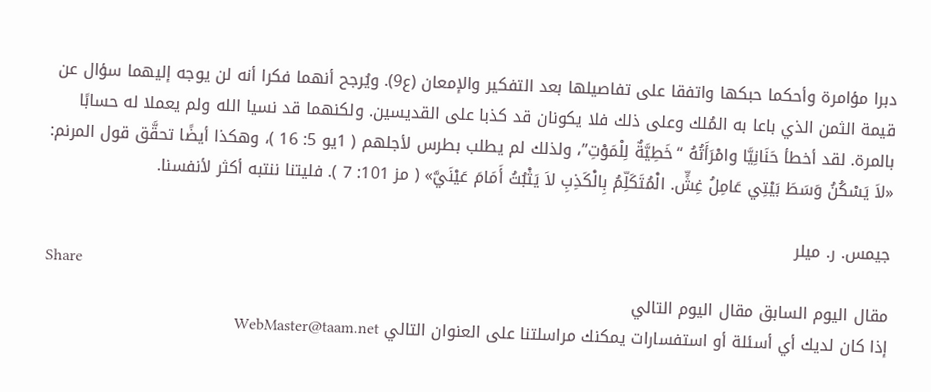دبرا مؤامرة وأحكما حبكها واتفقا على تفاصيلها بعد التفكير والإمعان (ع9). ويُرجح أنهما فكرا أنه لن يوجه إليهما سؤال عن قيمة الثمن الذي باعا به المُلك وعلى ذلك فلا يكونان قد كذبا على القديسين. ولكنهما قد نسيا الله ولم يعملا له حسابًا بالمرة. لقد أخطأ حَنَانِيَّا وامْرَأَتُهُ “خَطِيَّةٌ لِلْمَوْتِ”، ولذلك لم يطلب بطرس لأجلهم ( 1يو 5: 16 )، وهكذا أيضًا تحقَّق قول المرنم: «لاَ يَسْكُنُ وَسَطَ بَيْتِي عَامِلُ غِشٍّ. الْمُتَكَلِّمُ بِالْكَذِبِ لاَ يَثْبُتُ أَمَامَ عَيْنَيَّ» ( مز 101: 7 ). فليتنا ننتبه أكثر لأنفسنا.

جيمس. ر. ميلر
Share
مقال اليوم السابق مقال اليوم التالي
إذا كان لديك أي أسئلة أو استفسارات يمكنك مراسلتنا على العنوان التالي WebMaster@taam.net